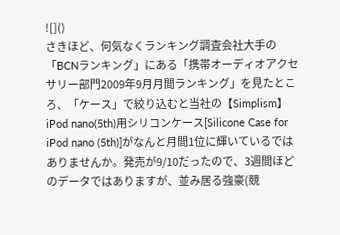![]()
さきほど、何気なくランキング調査会社大手の「BCNランキング」にある「携帯オーディオアクセサリー部門2009年9月月間ランキング」を見たところ、「ケース」で絞り込むと当社の【Simplism】iPod nano(5th)用シリコンケース[Silicone Case for iPod nano (5th)]がなんと月間1位に輝いているではありませんか。発売が9/10だったので、3週間ほどのデータではありますが、並み居る強豪(競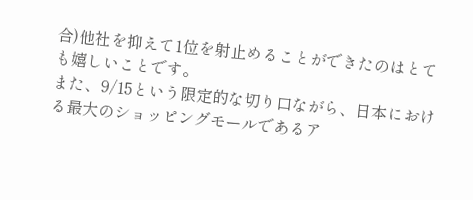合)他社を抑えて1位を射止めることができたのはとても嬉しいことです。
また、9/15という限定的な切り口ながら、日本における最大のショッピングモールであるア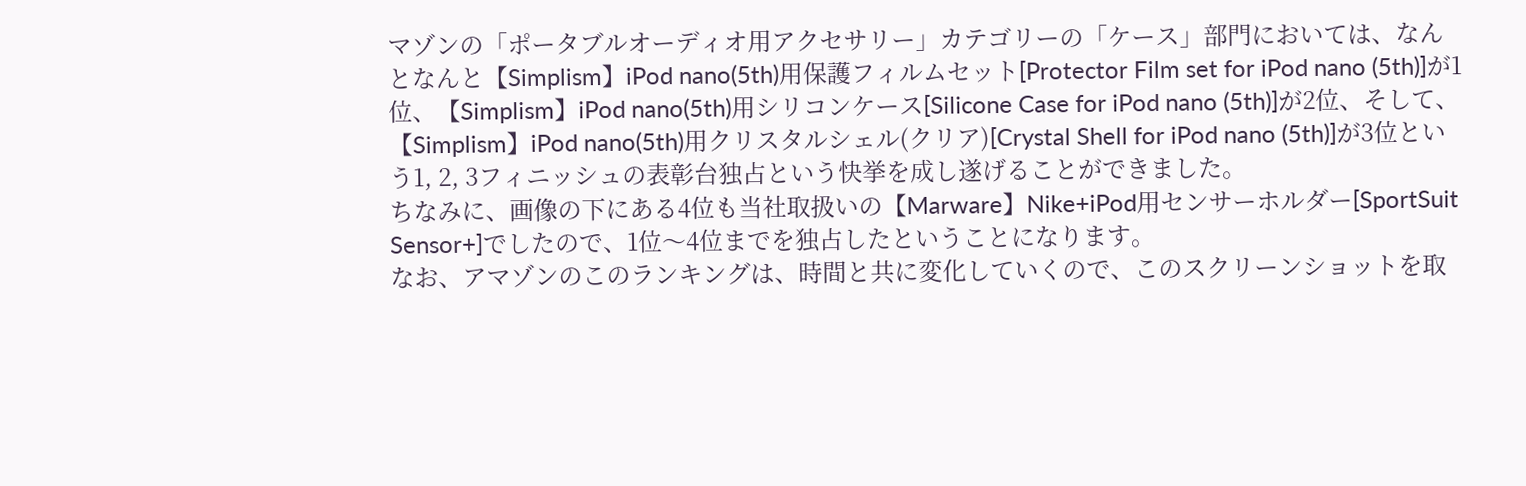マゾンの「ポータブルオーディオ用アクセサリー」カテゴリーの「ケース」部門においては、なんとなんと【Simplism】iPod nano(5th)用保護フィルムセット[Protector Film set for iPod nano (5th)]が1位、【Simplism】iPod nano(5th)用シリコンケース[Silicone Case for iPod nano (5th)]が2位、そして、【Simplism】iPod nano(5th)用クリスタルシェル(クリア)[Crystal Shell for iPod nano (5th)]が3位という1, 2, 3フィニッシュの表彰台独占という快挙を成し遂げることができました。
ちなみに、画像の下にある4位も当社取扱いの【Marware】Nike+iPod用センサーホルダー[SportSuit Sensor+]でしたので、1位〜4位までを独占したということになります。
なお、アマゾンのこのランキングは、時間と共に変化していくので、このスクリーンショットを取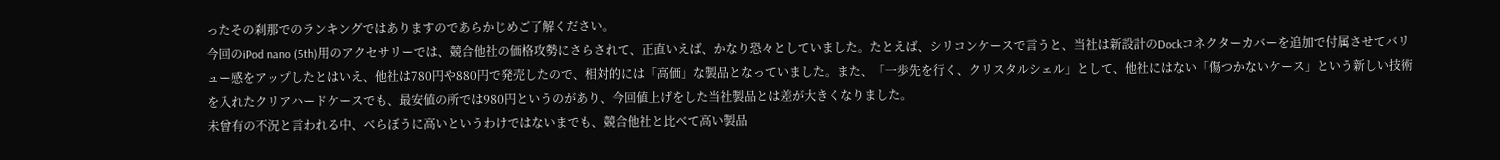ったその刹那でのランキングではありますのであらかじめご了解ください。
今回のiPod nano (5th)用のアクセサリーでは、競合他社の価格攻勢にさらされて、正直いえば、かなり恐々としていました。たとえば、シリコンケースで言うと、当社は新設計のDockコネクターカバーを追加で付属させてバリュー感をアップしたとはいえ、他社は780円や880円で発売したので、相対的には「高価」な製品となっていました。また、「一歩先を行く、クリスタルシェル」として、他社にはない「傷つかないケース」という新しい技術を入れたクリアハードケースでも、最安値の所では980円というのがあり、今回値上げをした当社製品とは差が大きくなりました。
未曾有の不況と言われる中、べらぼうに高いというわけではないまでも、競合他社と比べて高い製品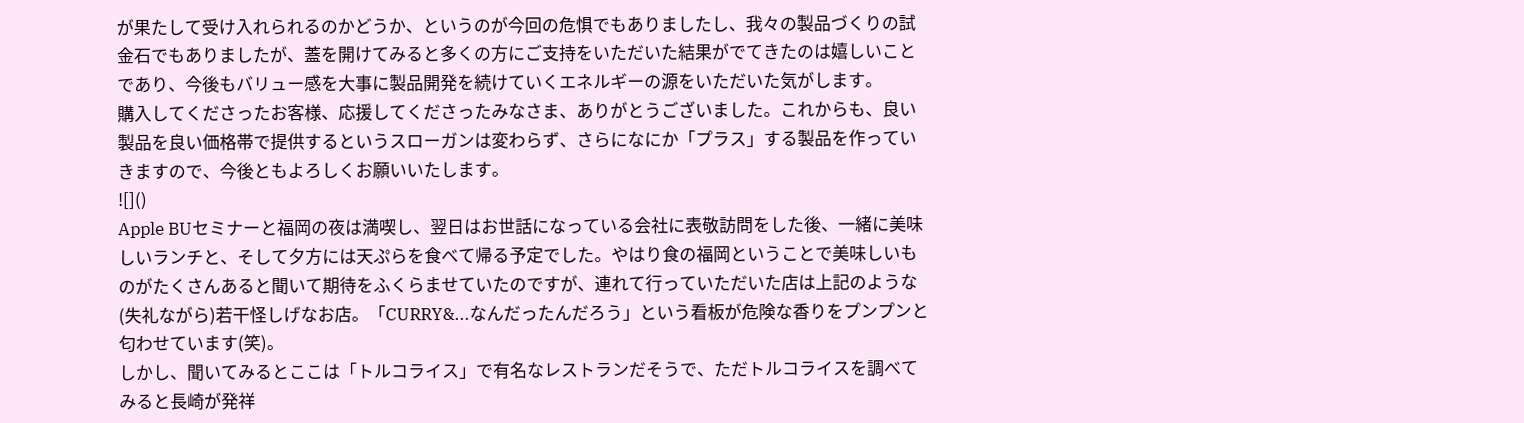が果たして受け入れられるのかどうか、というのが今回の危惧でもありましたし、我々の製品づくりの試金石でもありましたが、蓋を開けてみると多くの方にご支持をいただいた結果がでてきたのは嬉しいことであり、今後もバリュー感を大事に製品開発を続けていくエネルギーの源をいただいた気がします。
購入してくださったお客様、応援してくださったみなさま、ありがとうございました。これからも、良い製品を良い価格帯で提供するというスローガンは変わらず、さらになにか「プラス」する製品を作っていきますので、今後ともよろしくお願いいたします。
![]()
Apple BUセミナーと福岡の夜は満喫し、翌日はお世話になっている会社に表敬訪問をした後、一緒に美味しいランチと、そして夕方には天ぷらを食べて帰る予定でした。やはり食の福岡ということで美味しいものがたくさんあると聞いて期待をふくらませていたのですが、連れて行っていただいた店は上記のような(失礼ながら)若干怪しげなお店。「CURRY&...なんだったんだろう」という看板が危険な香りをプンプンと匂わせています(笑)。
しかし、聞いてみるとここは「トルコライス」で有名なレストランだそうで、ただトルコライスを調べてみると長崎が発祥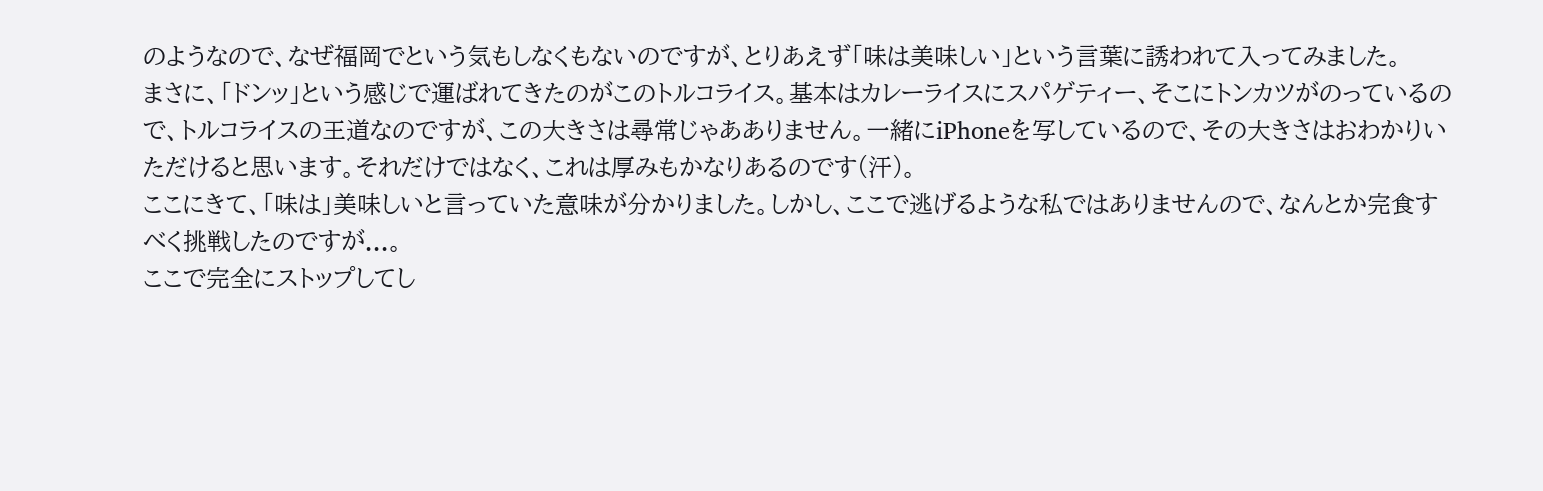のようなので、なぜ福岡でという気もしなくもないのですが、とりあえず「味は美味しい」という言葉に誘われて入ってみました。
まさに、「ドンッ」という感じで運ばれてきたのがこのトルコライス。基本はカレーライスにスパゲティー、そこにトンカツがのっているので、トルコライスの王道なのですが、この大きさは尋常じゃあありません。一緒にiPhoneを写しているので、その大きさはおわかりいただけると思います。それだけではなく、これは厚みもかなりあるのです(汗)。
ここにきて、「味は」美味しいと言っていた意味が分かりました。しかし、ここで逃げるような私ではありませんので、なんとか完食すべく挑戦したのですが...。
ここで完全にストップしてし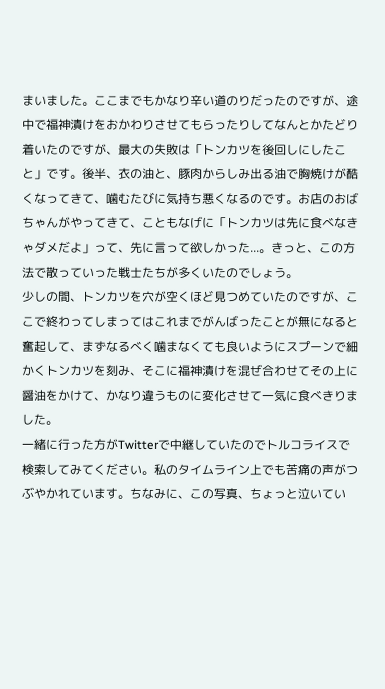まいました。ここまでもかなり辛い道のりだったのですが、途中で福神漬けをおかわりさせてもらったりしてなんとかたどり着いたのですが、最大の失敗は「トンカツを後回しにしたこと」です。後半、衣の油と、豚肉からしみ出る油で胸焼けが酷くなってきて、噛むたびに気持ち悪くなるのです。お店のおばちゃんがやってきて、こともなげに「トンカツは先に食べなきゃダメだよ」って、先に言って欲しかった...。きっと、この方法で散っていった戦士たちが多くいたのでしょう。
少しの間、トンカツを穴が空くほど見つめていたのですが、ここで終わってしまってはこれまでがんばったことが無になると奮起して、まずなるべく噛まなくても良いようにスプーンで細かくトンカツを刻み、そこに福神漬けを混ぜ合わせてその上に醤油をかけて、かなり違うものに変化させて一気に食べきりました。
一緒に行った方がTwitterで中継していたのでトルコライスで検索してみてください。私のタイムライン上でも苦痛の声がつぶやかれています。ちなみに、この写真、ちょっと泣いてい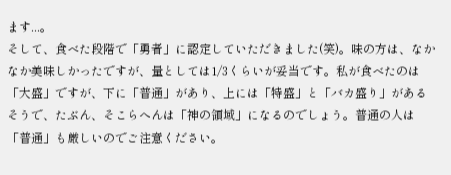ます...。
そして、食べた段階で「勇者」に認定していただきました(笑)。味の方は、なかなか美味しかったですが、量としては1/3くらいが妥当です。私が食べたのは「大盛」ですが、下に「普通」があり、上には「特盛」と「バカ盛り」があるそうで、たぶん、そこらへんは「神の領域」になるのでしょう。普通の人は「普通」も厳しいのでご注意ください。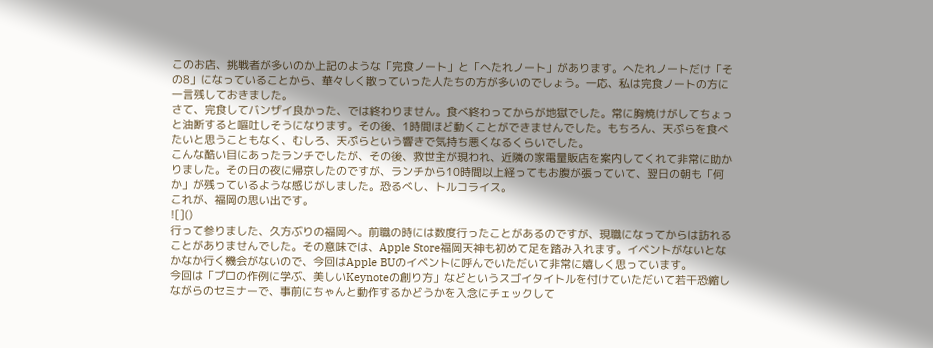このお店、挑戦者が多いのか上記のような「完食ノート」と「へたれノート」があります。へたれノートだけ「その8」になっていることから、華々しく散っていった人たちの方が多いのでしょう。一応、私は完食ノートの方に一言残しておきました。
さて、完食してバンザイ良かった、では終わりません。食べ終わってからが地獄でした。常に胸焼けがしてちょっと油断すると嘔吐しそうになります。その後、1時間ほど動くことができませんでした。もちろん、天ぷらを食べたいと思うこともなく、むしろ、天ぷらという響きで気持ち悪くなるくらいでした。
こんな酷い目にあったランチでしたが、その後、救世主が現われ、近隣の家電量販店を案内してくれて非常に助かりました。その日の夜に帰京したのですが、ランチから10時間以上経ってもお腹が張っていて、翌日の朝も「何か」が残っているような感じがしました。恐るべし、トルコライス。
これが、福岡の思い出です。
![]()
行って参りました、久方ぶりの福岡へ。前職の時には数度行ったことがあるのですが、現職になってからは訪れることがありませんでした。その意味では、Apple Store福岡天神も初めて足を踏み入れます。イベントがないとなかなか行く機会がないので、今回はApple BUのイベントに呼んでいただいて非常に嬉しく思っています。
今回は「プロの作例に学ぶ、美しいKeynoteの創り方」などというスゴイタイトルを付けていただいて若干恐縮しながらのセミナーで、事前にちゃんと動作するかどうかを入念にチェックして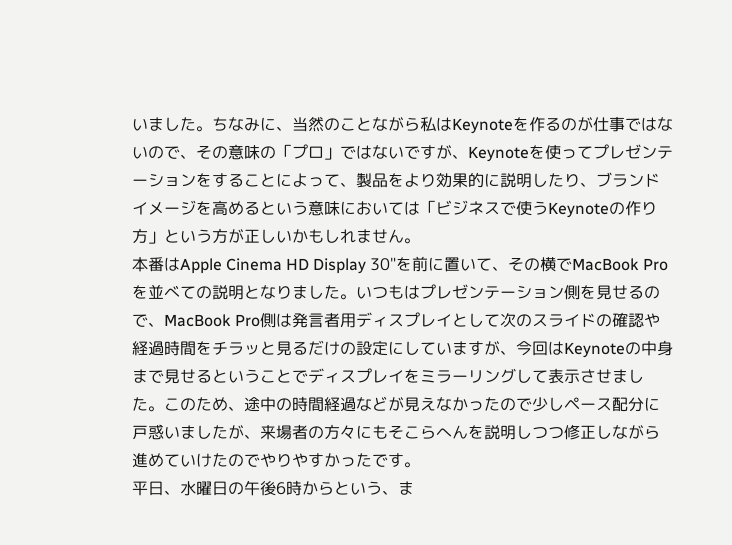いました。ちなみに、当然のことながら私はKeynoteを作るのが仕事ではないので、その意味の「プロ」ではないですが、Keynoteを使ってプレゼンテーションをすることによって、製品をより効果的に説明したり、ブランドイメージを高めるという意味においては「ビジネスで使うKeynoteの作り方」という方が正しいかもしれません。
本番はApple Cinema HD Display 30"を前に置いて、その横でMacBook Proを並べての説明となりました。いつもはプレゼンテーション側を見せるので、MacBook Pro側は発言者用ディスプレイとして次のスライドの確認や経過時間をチラッと見るだけの設定にしていますが、今回はKeynoteの中身まで見せるということでディスプレイをミラーリングして表示させました。このため、途中の時間経過などが見えなかったので少しペース配分に戸惑いましたが、来場者の方々にもそこらへんを説明しつつ修正しながら進めていけたのでやりやすかったです。
平日、水曜日の午後6時からという、ま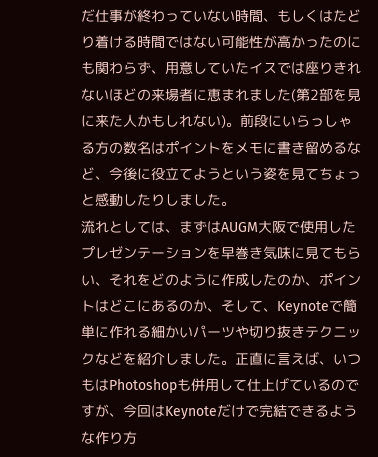だ仕事が終わっていない時間、もしくはたどり着ける時間ではない可能性が高かったのにも関わらず、用意していたイスでは座りきれないほどの来場者に恵まれました(第2部を見に来た人かもしれない)。前段にいらっしゃる方の数名はポイントをメモに書き留めるなど、今後に役立てようという姿を見てちょっと感動したりしました。
流れとしては、まずはAUGM大阪で使用したプレゼンテーションを早巻き気味に見てもらい、それをどのように作成したのか、ポイントはどこにあるのか、そして、Keynoteで簡単に作れる細かいパーツや切り抜きテクニックなどを紹介しました。正直に言えば、いつもはPhotoshopも併用して仕上げているのですが、今回はKeynoteだけで完結できるような作り方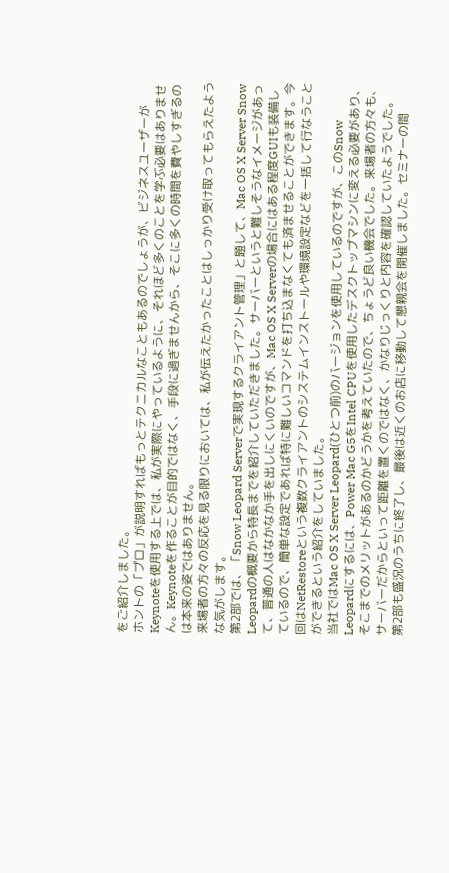をご紹介しました。
ホントの「プロ」が説明すればもっとテクニカルなこともあるのでしょうが、ビジネスユーザーがKeynoteを使用する上では、私が実際にやっているように、それほど多くのことを学ぶ必要はありません。Keynoteを作ることが目的ではなく、手段に過ぎませんから、そこに多くの時間を費やしすぎるのは本来の姿ではありません。
来場者の方々の反応を見る限りにおいては、私が伝えたかったことはしっかり受け取ってもらえたような気がします。
第2部では、「Snow Leopard Serverで実現するクライアント管理」と題して、Mac OS X Server Snow Leopardの概要から特長までを紹介していただきました。サーバーというと難しそうなイメージがあって、普通の人はなかなか手を出しにくいのですが、Mac OS X Serverの場合にはある程度GUIも装備しているので、簡単な設定であれば特に難しいコマンドを打ち込まなくても済ませることができます。今回はNetRestoreという複数クライアントのシステムインストールや環境設定などを一括して行なうことができるという紹介をしていました。
当社ではMac OS X Server Leopard(ひとつ前)のバージョンを使用しているのですが、このSnow Leopardにするには、Power Mac G5をIntel CPUを使用したデスクトップマシンに変える必要があり、そこまでのメリットがあるのかどうかを考えていたので、ちょうど良い機会でした。来場者の方々も、サーバーだからといって距離を置くのではなく、かなりじっくりと内容を確認していたようでした。
第2部も盛況のうちに終了し、最後は近くのお店に移動して懇親会を開催しました。セミナーの間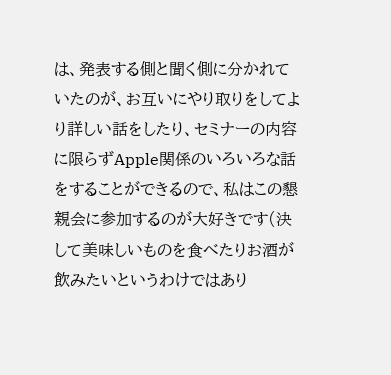は、発表する側と聞く側に分かれていたのが、お互いにやり取りをしてより詳しい話をしたり、セミナーの内容に限らずApple関係のいろいろな話をすることができるので、私はこの懇親会に参加するのが大好きです(決して美味しいものを食べたりお酒が飲みたいというわけではあり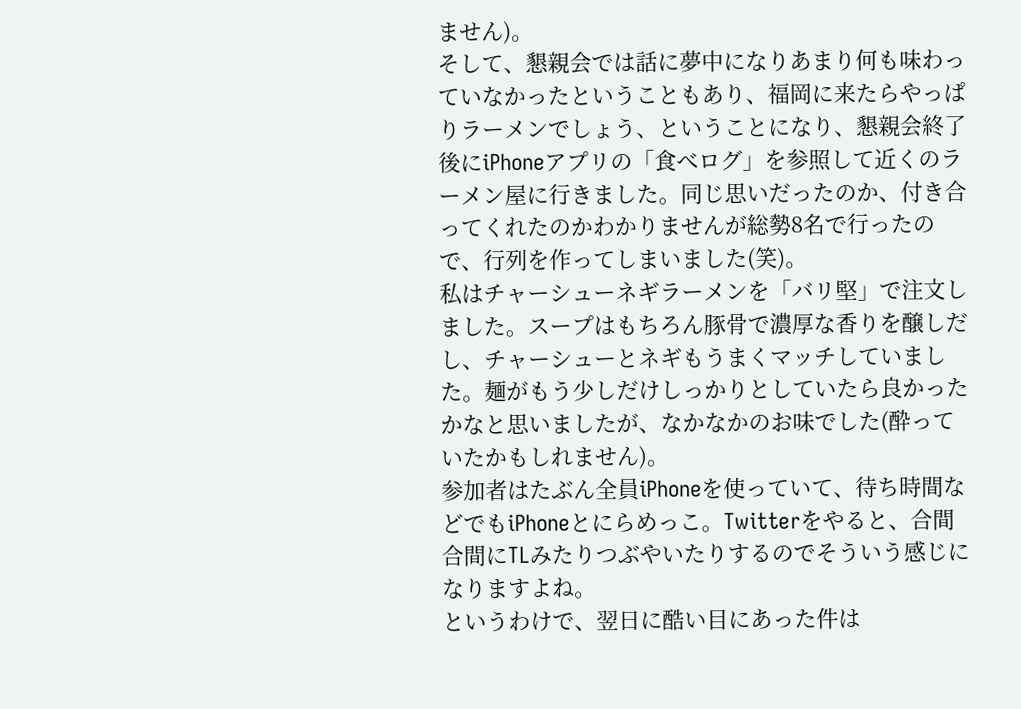ません)。
そして、懇親会では話に夢中になりあまり何も味わっていなかったということもあり、福岡に来たらやっぱりラーメンでしょう、ということになり、懇親会終了後にiPhoneアプリの「食べログ」を参照して近くのラーメン屋に行きました。同じ思いだったのか、付き合ってくれたのかわかりませんが総勢8名で行ったので、行列を作ってしまいました(笑)。
私はチャーシューネギラーメンを「バリ堅」で注文しました。スープはもちろん豚骨で濃厚な香りを醸しだし、チャーシューとネギもうまくマッチしていました。麺がもう少しだけしっかりとしていたら良かったかなと思いましたが、なかなかのお味でした(酔っていたかもしれません)。
参加者はたぶん全員iPhoneを使っていて、待ち時間などでもiPhoneとにらめっこ。Twitterをやると、合間合間にTLみたりつぶやいたりするのでそういう感じになりますよね。
というわけで、翌日に酷い目にあった件は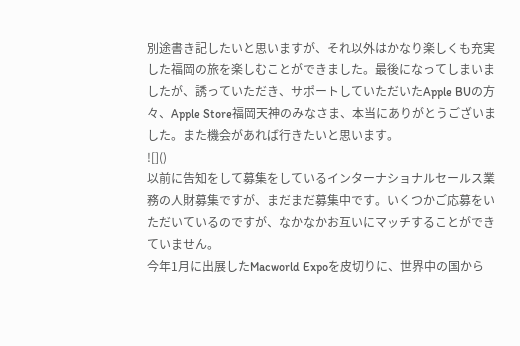別途書き記したいと思いますが、それ以外はかなり楽しくも充実した福岡の旅を楽しむことができました。最後になってしまいましたが、誘っていただき、サポートしていただいたApple BUの方々、Apple Store福岡天神のみなさま、本当にありがとうございました。また機会があれば行きたいと思います。
![]()
以前に告知をして募集をしているインターナショナルセールス業務の人財募集ですが、まだまだ募集中です。いくつかご応募をいただいているのですが、なかなかお互いにマッチすることができていません。
今年1月に出展したMacworld Expoを皮切りに、世界中の国から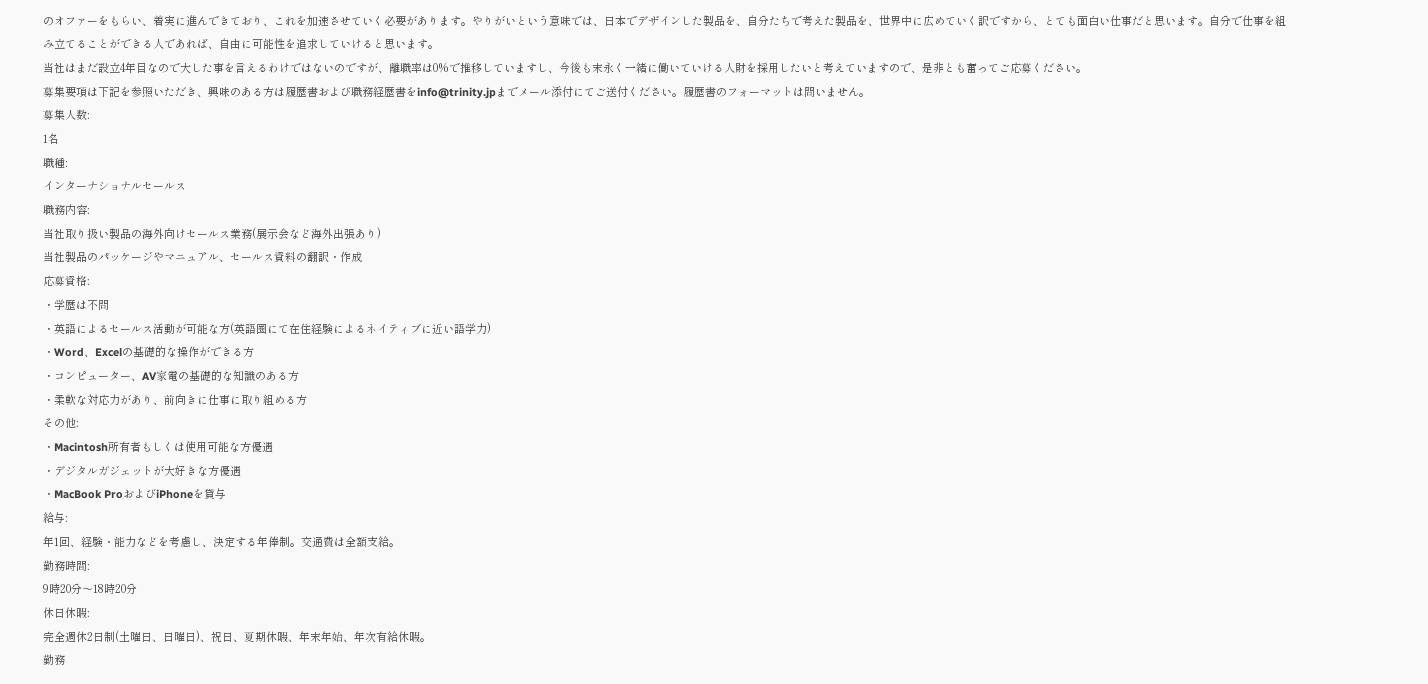のオファーをもらい、着実に進んできており、これを加速させていく必要があります。やりがいという意味では、日本でデザインした製品を、自分たちで考えた製品を、世界中に広めていく訳ですから、とても面白い仕事だと思います。自分で仕事を組み立てることができる人であれば、自由に可能性を追求していけると思います。
当社はまだ設立4年目なので大した事を言えるわけではないのですが、離職率は0%で推移していますし、今後も末永く一緒に働いていける人財を採用したいと考えていますので、是非とも奮ってご応募ください。
募集要項は下記を参照いただき、興味のある方は履歴書および職務経歴書をinfo@trinity.jpまでメール添付にてご送付ください。履歴書のフォーマットは問いません。
募集人数:
1名
職種:
インターナショナルセールス
職務内容:
当社取り扱い製品の海外向けセールス業務(展示会など海外出張あり)
当社製品のパッケージやマニュアル、セールス資料の翻訳・作成
応募資格:
・学歴は不問
・英語によるセールス活動が可能な方(英語圏にて在住経験によるネイティブに近い語学力)
・Word、Excelの基礎的な操作ができる方
・コンピューター、AV家電の基礎的な知識のある方
・柔軟な対応力があり、前向きに仕事に取り組める方
その他:
・Macintosh所有者もしくは使用可能な方優遇
・デジタルガジェットが大好きな方優遇
・MacBook ProおよびiPhoneを貸与
給与:
年1回、経験・能力などを考慮し、決定する年俸制。交通費は全額支給。
勤務時間:
9時20分〜18時20分
休日休暇:
完全週休2日制(土曜日、日曜日)、祝日、夏期休暇、年末年始、年次有給休暇。
勤務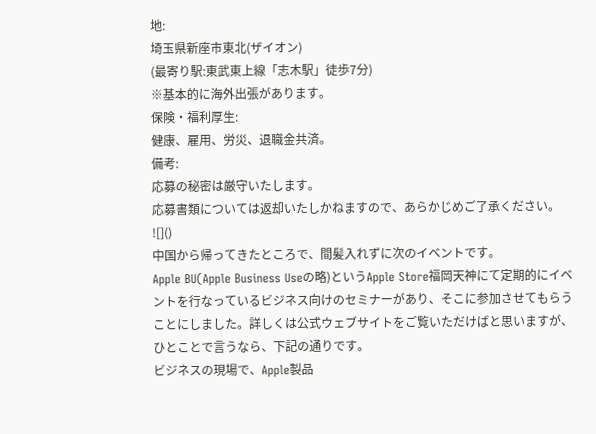地:
埼玉県新座市東北(ザイオン)
(最寄り駅:東武東上線「志木駅」徒歩7分)
※基本的に海外出張があります。
保険・福利厚生:
健康、雇用、労災、退職金共済。
備考:
応募の秘密は厳守いたします。
応募書類については返却いたしかねますので、あらかじめご了承ください。
![]()
中国から帰ってきたところで、間髪入れずに次のイベントです。
Apple BU(Apple Business Useの略)というApple Store福岡天神にて定期的にイベントを行なっているビジネス向けのセミナーがあり、そこに参加させてもらうことにしました。詳しくは公式ウェブサイトをご覧いただけばと思いますが、ひとことで言うなら、下記の通りです。
ビジネスの現場で、Apple製品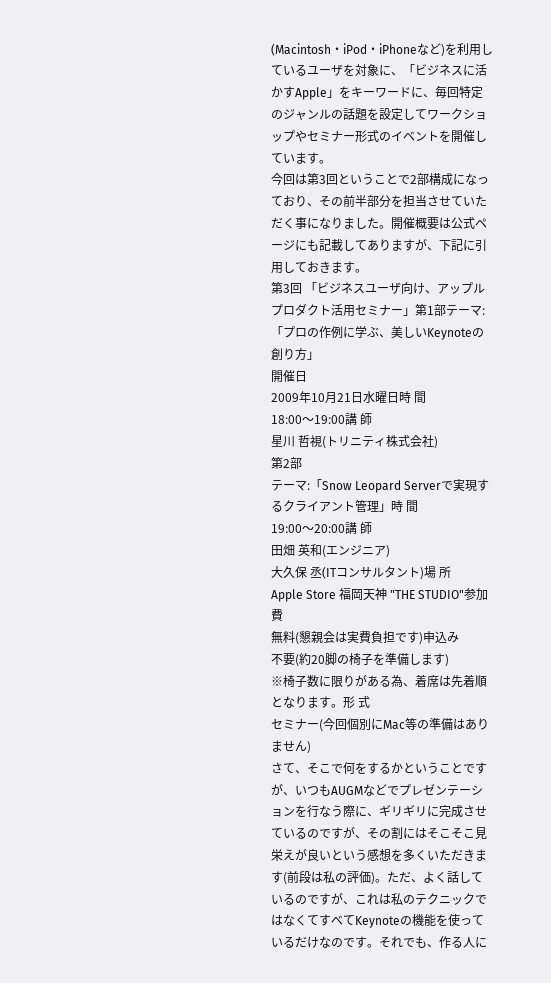(Macintosh・iPod・iPhoneなど)を利用しているユーザを対象に、「ビジネスに活かすApple」をキーワードに、毎回特定のジャンルの話題を設定してワークショップやセミナー形式のイベントを開催しています。
今回は第3回ということで2部構成になっており、その前半部分を担当させていただく事になりました。開催概要は公式ページにも記載してありますが、下記に引用しておきます。
第3回 「ビジネスユーザ向け、アップルプロダクト活用セミナー」第1部テーマ:「プロの作例に学ぶ、美しいKeynoteの創り方」
開催日
2009年10月21日水曜日時 間
18:00〜19:00講 師
星川 哲視(トリニティ株式会社)
第2部
テーマ:「Snow Leopard Serverで実現するクライアント管理」時 間
19:00〜20:00講 師
田畑 英和(エンジニア)
大久保 丞(ITコンサルタント)場 所
Apple Store 福岡天神 "THE STUDIO"参加費
無料(懇親会は実費負担です)申込み
不要(約20脚の椅子を準備します)
※椅子数に限りがある為、着席は先着順となります。形 式
セミナー(今回個別にMac等の準備はありません)
さて、そこで何をするかということですが、いつもAUGMなどでプレゼンテーションを行なう際に、ギリギリに完成させているのですが、その割にはそこそこ見栄えが良いという感想を多くいただきます(前段は私の評価)。ただ、よく話しているのですが、これは私のテクニックではなくてすべてKeynoteの機能を使っているだけなのです。それでも、作る人に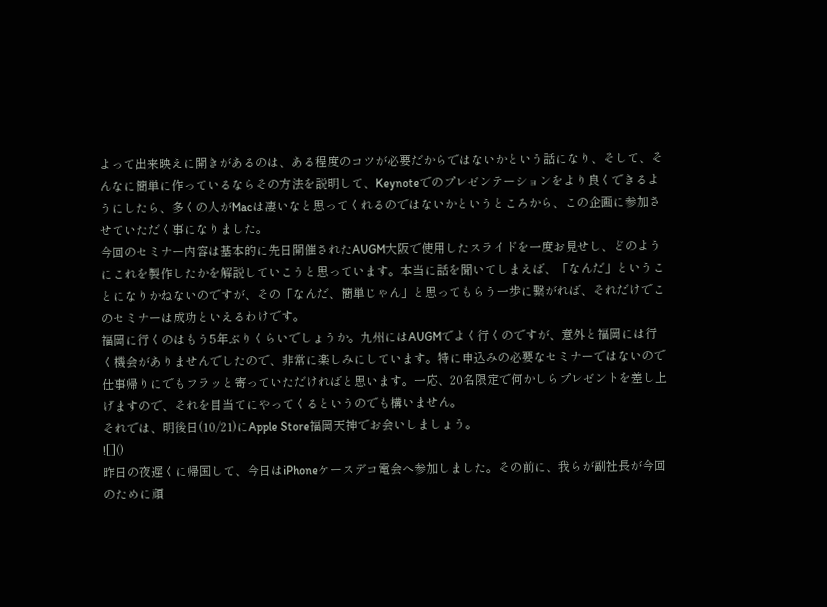よって出来映えに開きがあるのは、ある程度のコツが必要だからではないかという話になり、そして、そんなに簡単に作っているならその方法を説明して、Keynoteでのプレゼンテーションをより良くできるようにしたら、多くの人がMacは凄いなと思ってくれるのではないかというところから、この企画に参加させていただく事になりました。
今回のセミナー内容は基本的に先日開催されたAUGM大阪で使用したスライドを一度お見せし、どのようにこれを製作したかを解説していこうと思っています。本当に話を聞いてしまえば、「なんだ」ということになりかねないのですが、その「なんだ、簡単じゃん」と思ってもらう一歩に繋がれば、それだけでこのセミナーは成功といえるわけです。
福岡に行くのはもう5年ぶりくらいでしょうか。九州にはAUGMでよく行くのですが、意外と福岡には行く機会がありませんでしたので、非常に楽しみにしています。特に申込みの必要なセミナーではないので仕事帰りにでもフラッと寄っていただければと思います。一応、20名限定で何かしらプレゼントを差し上げますので、それを目当てにやってくるというのでも構いません。
それでは、明後日(10/21)にApple Store福岡天神でお会いしましょう。
![]()
昨日の夜遅くに帰国して、今日はiPhoneケースデコ電会へ参加しました。その前に、我らが副社長が今回のために頑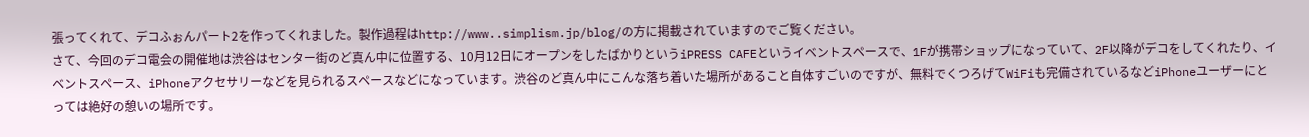張ってくれて、デコふぉんパート2を作ってくれました。製作過程はhttp://www..simplism.jp/blog/の方に掲載されていますのでご覧ください。
さて、今回のデコ電会の開催地は渋谷はセンター街のど真ん中に位置する、10月12日にオープンをしたばかりというiPRESS CAFEというイベントスペースで、1Fが携帯ショップになっていて、2F以降がデコをしてくれたり、イベントスペース、iPhoneアクセサリーなどを見られるスペースなどになっています。渋谷のど真ん中にこんな落ち着いた場所があること自体すごいのですが、無料でくつろげてWiFiも完備されているなどiPhoneユーザーにとっては絶好の憩いの場所です。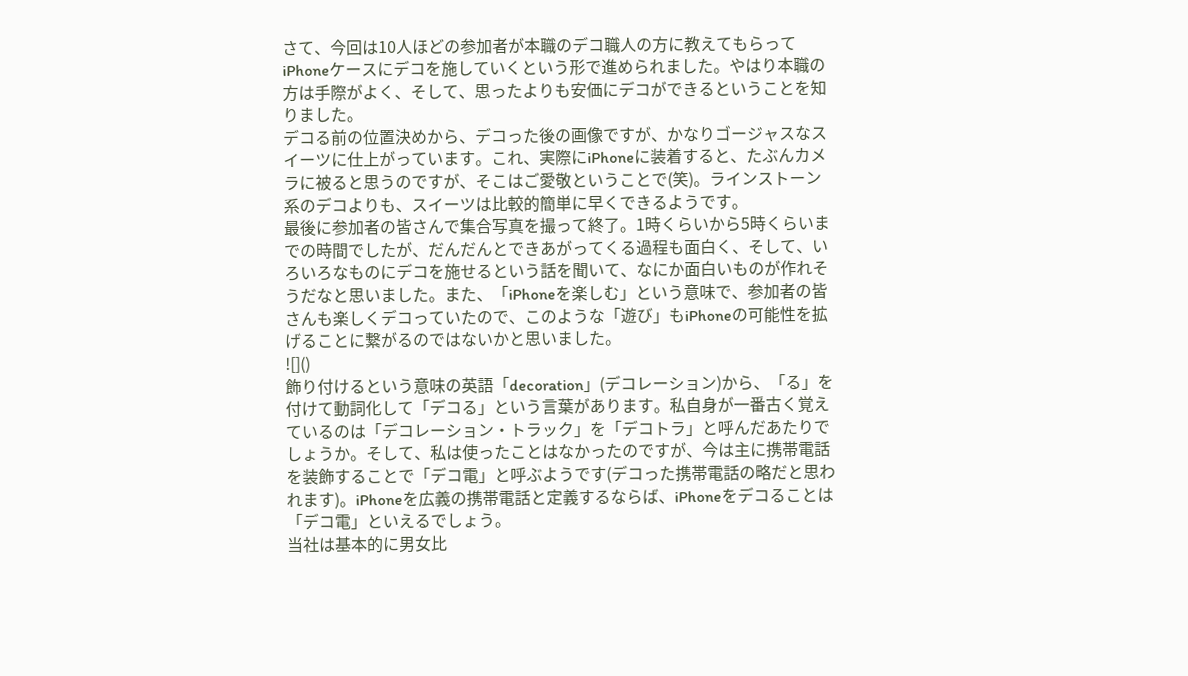さて、今回は10人ほどの参加者が本職のデコ職人の方に教えてもらってiPhoneケースにデコを施していくという形で進められました。やはり本職の方は手際がよく、そして、思ったよりも安価にデコができるということを知りました。
デコる前の位置決めから、デコった後の画像ですが、かなりゴージャスなスイーツに仕上がっています。これ、実際にiPhoneに装着すると、たぶんカメラに被ると思うのですが、そこはご愛敬ということで(笑)。ラインストーン系のデコよりも、スイーツは比較的簡単に早くできるようです。
最後に参加者の皆さんで集合写真を撮って終了。1時くらいから5時くらいまでの時間でしたが、だんだんとできあがってくる過程も面白く、そして、いろいろなものにデコを施せるという話を聞いて、なにか面白いものが作れそうだなと思いました。また、「iPhoneを楽しむ」という意味で、参加者の皆さんも楽しくデコっていたので、このような「遊び」もiPhoneの可能性を拡げることに繋がるのではないかと思いました。
![]()
飾り付けるという意味の英語「decoration」(デコレーション)から、「る」を付けて動詞化して「デコる」という言葉があります。私自身が一番古く覚えているのは「デコレーション・トラック」を「デコトラ」と呼んだあたりでしょうか。そして、私は使ったことはなかったのですが、今は主に携帯電話を装飾することで「デコ電」と呼ぶようです(デコった携帯電話の略だと思われます)。iPhoneを広義の携帯電話と定義するならば、iPhoneをデコることは「デコ電」といえるでしょう。
当社は基本的に男女比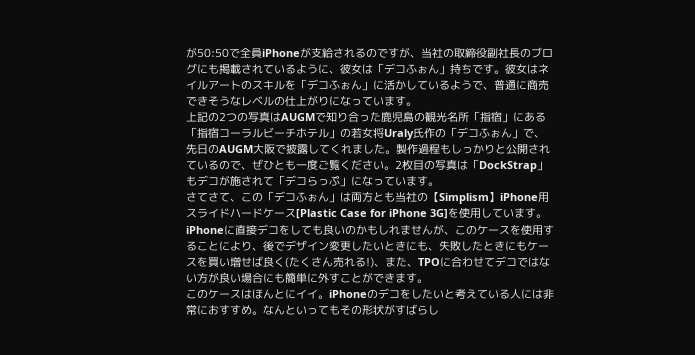が50:50で全員iPhoneが支給されるのですが、当社の取締役副社長のブログにも掲載されているように、彼女は「デコふぉん」持ちです。彼女はネイルアートのスキルを「デコふぉん」に活かしているようで、普通に商売できそうなレベルの仕上がりになっています。
上記の2つの写真はAUGMで知り合った鹿児島の観光名所「指宿」にある「指宿コーラルビーチホテル」の若女将Uraly氏作の「デコふぉん」で、先日のAUGM大阪で披露してくれました。製作過程もしっかりと公開されているので、ぜひとも一度ご覧ください。2枚目の写真は「DockStrap」もデコが施されて「デコらっぷ」になっています。
さてさて、この「デコふぉん」は両方とも当社の【Simplism】iPhone用スライドハードケース[Plastic Case for iPhone 3G]を使用しています。iPhoneに直接デコをしても良いのかもしれませんが、このケースを使用することにより、後でデザイン変更したいときにも、失敗したときにもケースを買い増せば良く(たくさん売れる!)、また、TPOに合わせてデコではない方が良い場合にも簡単に外すことができます。
このケースはほんとにイイ。iPhoneのデコをしたいと考えている人には非常におすすめ。なんといってもその形状がすばらし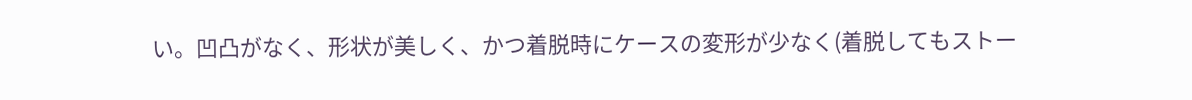い。凹凸がなく、形状が美しく、かつ着脱時にケースの変形が少なく(着脱してもストー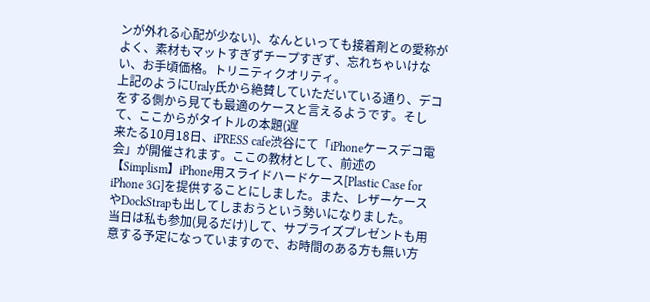ンが外れる心配が少ない)、なんといっても接着剤との愛称がよく、素材もマットすぎずチープすぎず、忘れちゃいけない、お手頃価格。トリニティクオリティ。
上記のようにUraly氏から絶賛していただいている通り、デコをする側から見ても最適のケースと言えるようです。そして、ここからがタイトルの本題(遅
来たる10月18日、iPRESS cafe渋谷にて「iPhoneケースデコ電会」が開催されます。ここの教材として、前述の【Simplism】iPhone用スライドハードケース[Plastic Case for iPhone 3G]を提供することにしました。また、レザーケースやDockStrapも出してしまおうという勢いになりました。
当日は私も参加(見るだけ)して、サプライズプレゼントも用意する予定になっていますので、お時間のある方も無い方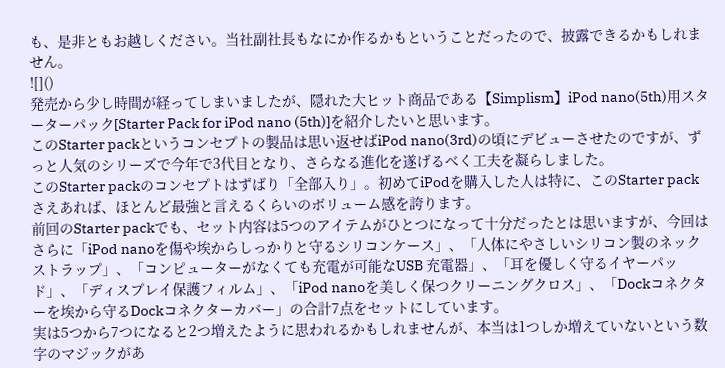も、是非ともお越しください。当社副社長もなにか作るかもということだったので、披露できるかもしれません。
![]()
発売から少し時間が経ってしまいましたが、隠れた大ヒット商品である【Simplism】iPod nano(5th)用スターターパック[Starter Pack for iPod nano (5th)]を紹介したいと思います。
このStarter packというコンセプトの製品は思い返せばiPod nano(3rd)の頃にデビューさせたのですが、ずっと人気のシリーズで今年で3代目となり、さらなる進化を遂げるべく工夫を凝らしました。
このStarter packのコンセプトはずばり「全部入り」。初めてiPodを購入した人は特に、このStarter packさえあれば、ほとんど最強と言えるくらいのボリューム感を誇ります。
前回のStarter packでも、セット内容は5つのアイテムがひとつになって十分だったとは思いますが、今回はさらに「iPod nanoを傷や埃からしっかりと守るシリコンケース」、「人体にやさしいシリコン製のネックストラップ」、「コンピューターがなくても充電が可能なUSB 充電器」、「耳を優しく守るイヤーパッド」、「ディスプレイ保護フィルム」、「iPod nanoを美しく保つクリーニングクロス」、「Dockコネクターを埃から守るDockコネクターカバー」の合計7点をセットにしています。
実は5つから7つになると2つ増えたように思われるかもしれませんが、本当は1つしか増えていないという数字のマジックがあ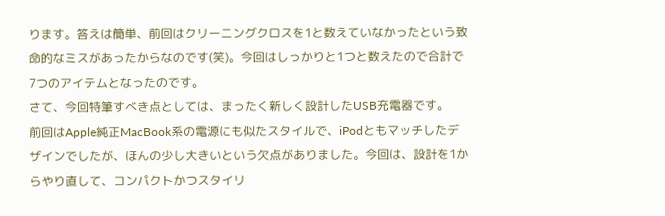ります。答えは簡単、前回はクリーニングクロスを1と数えていなかったという致命的なミスがあったからなのです(笑)。今回はしっかりと1つと数えたので合計で7つのアイテムとなったのです。
さて、今回特筆すべき点としては、まったく新しく設計したUSB充電器です。
前回はApple純正MacBook系の電源にも似たスタイルで、iPodともマッチしたデザインでしたが、ほんの少し大きいという欠点がありました。今回は、設計を1からやり直して、コンパクトかつスタイリ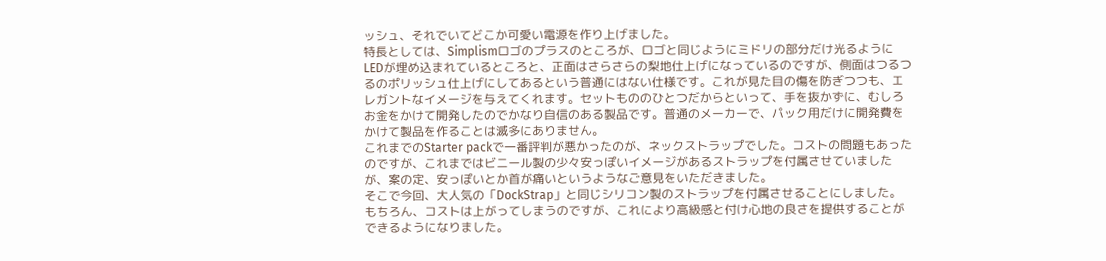ッシュ、それでいてどこか可愛い電源を作り上げました。
特長としては、Simplismロゴのプラスのところが、ロゴと同じようにミドリの部分だけ光るようにLEDが埋め込まれているところと、正面はさらさらの梨地仕上げになっているのですが、側面はつるつるのポリッシュ仕上げにしてあるという普通にはない仕様です。これが見た目の傷を防ぎつつも、エレガントなイメージを与えてくれます。セットもののひとつだからといって、手を抜かずに、むしろお金をかけて開発したのでかなり自信のある製品です。普通のメーカーで、パック用だけに開発費をかけて製品を作ることは滅多にありません。
これまでのStarter packで一番評判が悪かったのが、ネックストラップでした。コストの問題もあったのですが、これまではビニール製の少々安っぽいイメージがあるストラップを付属させていましたが、案の定、安っぽいとか首が痛いというようなご意見をいただきました。
そこで今回、大人気の「DockStrap」と同じシリコン製のストラップを付属させることにしました。もちろん、コストは上がってしまうのですが、これにより高級感と付け心地の良さを提供することができるようになりました。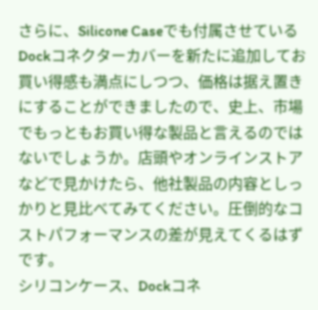さらに、Silicone Caseでも付属させているDockコネクターカバーを新たに追加してお買い得感も満点にしつつ、価格は据え置きにすることができましたので、史上、市場でもっともお買い得な製品と言えるのではないでしょうか。店頭やオンラインストアなどで見かけたら、他社製品の内容としっかりと見比べてみてください。圧倒的なコストパフォーマンスの差が見えてくるはずです。
シリコンケース、Dockコネ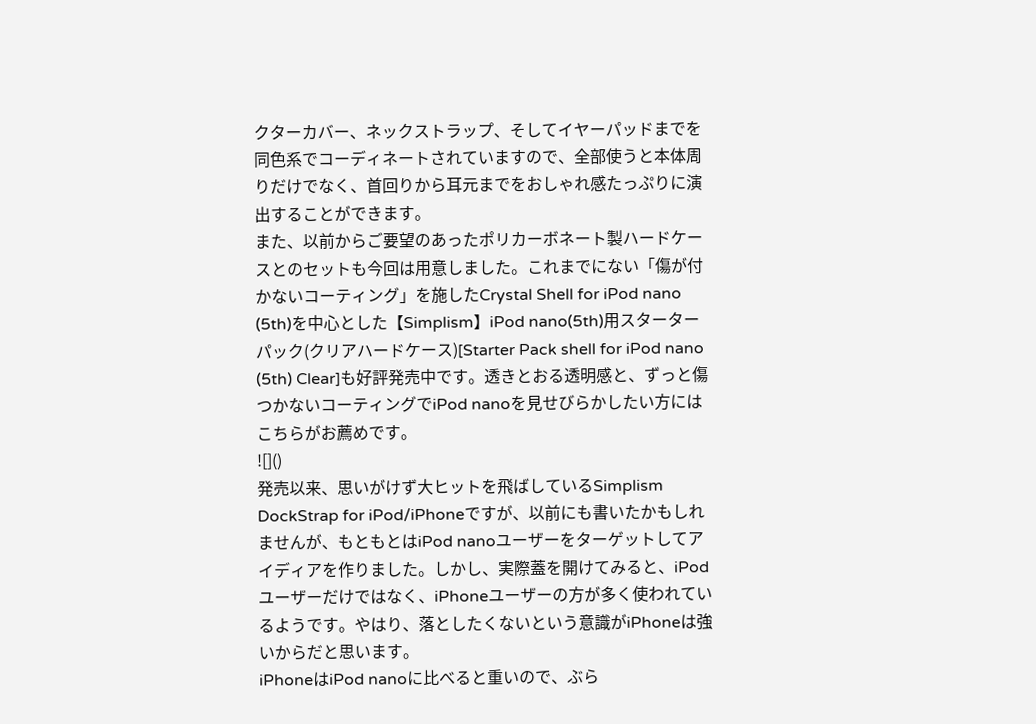クターカバー、ネックストラップ、そしてイヤーパッドまでを同色系でコーディネートされていますので、全部使うと本体周りだけでなく、首回りから耳元までをおしゃれ感たっぷりに演出することができます。
また、以前からご要望のあったポリカーボネート製ハードケースとのセットも今回は用意しました。これまでにない「傷が付かないコーティング」を施したCrystal Shell for iPod nano (5th)を中心とした【Simplism】iPod nano(5th)用スターターパック(クリアハードケース)[Starter Pack shell for iPod nano (5th) Clear]も好評発売中です。透きとおる透明感と、ずっと傷つかないコーティングでiPod nanoを見せびらかしたい方にはこちらがお薦めです。
![]()
発売以来、思いがけず大ヒットを飛ばしているSimplism DockStrap for iPod/iPhoneですが、以前にも書いたかもしれませんが、もともとはiPod nanoユーザーをターゲットしてアイディアを作りました。しかし、実際蓋を開けてみると、iPodユーザーだけではなく、iPhoneユーザーの方が多く使われているようです。やはり、落としたくないという意識がiPhoneは強いからだと思います。
iPhoneはiPod nanoに比べると重いので、ぶら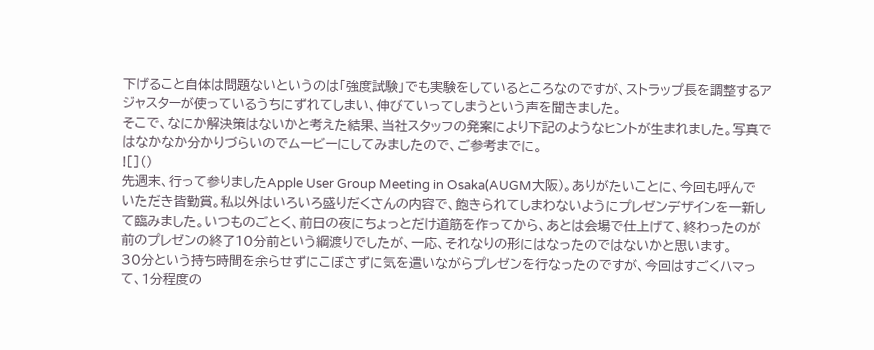下げること自体は問題ないというのは「強度試験」でも実験をしているところなのですが、ストラップ長を調整するアジャスターが使っているうちにずれてしまい、伸びていってしまうという声を聞きました。
そこで、なにか解決策はないかと考えた結果、当社スタッフの発案により下記のようなヒントが生まれました。写真ではなかなか分かりづらいのでムービーにしてみましたので、ご参考までに。
![]()
先週末、行って参りましたApple User Group Meeting in Osaka(AUGM大阪)。ありがたいことに、今回も呼んでいただき皆勤賞。私以外はいろいろ盛りだくさんの内容で、飽きられてしまわないようにプレゼンデザインを一新して臨みました。いつものごとく、前日の夜にちょっとだけ道筋を作ってから、あとは会場で仕上げて、終わったのが前のプレゼンの終了10分前という綱渡りでしたが、一応、それなりの形にはなったのではないかと思います。
30分という持ち時間を余らせずにこぼさずに気を遣いながらプレゼンを行なったのですが、今回はすごくハマって、1分程度の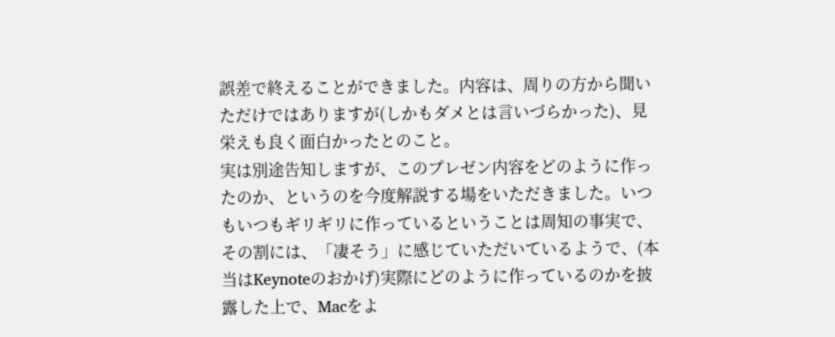誤差で終えることができました。内容は、周りの方から聞いただけではありますが(しかもダメとは言いづらかった)、見栄えも良く面白かったとのこと。
実は別途告知しますが、このプレゼン内容をどのように作ったのか、というのを今度解説する場をいただきました。いつもいつもギリギリに作っているということは周知の事実で、その割には、「凄そう」に感じていただいているようで、(本当はKeynoteのおかげ)実際にどのように作っているのかを披露した上で、Macをよ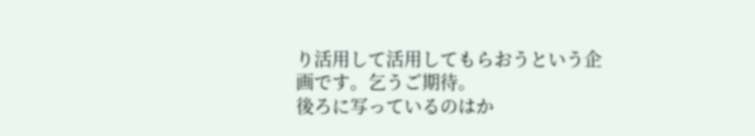り活用して活用してもらおうという企画です。乞うご期待。
後ろに写っているのはか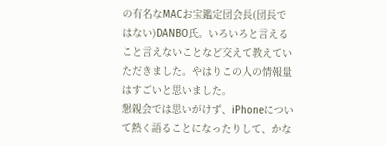の有名なMACお宝鑑定団会長(団長ではない)DANBO氏。いろいろと言えること言えないことなど交えて教えていただきました。やはりこの人の情報量はすごいと思いました。
懇親会では思いがけず、iPhoneについて熱く語ることになったりして、かな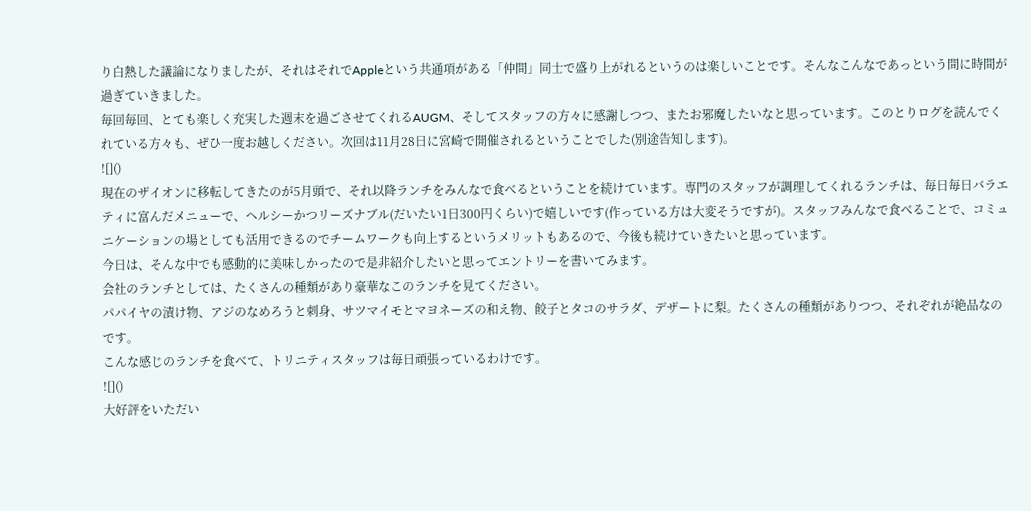り白熱した議論になりましたが、それはそれでAppleという共通項がある「仲間」同士で盛り上がれるというのは楽しいことです。そんなこんなであっという間に時間が過ぎていきました。
毎回毎回、とても楽しく充実した週末を過ごさせてくれるAUGM、そしてスタッフの方々に感謝しつつ、またお邪魔したいなと思っています。このとりログを読んでくれている方々も、ぜひ一度お越しください。次回は11月28日に宮崎で開催されるということでした(別途告知します)。
![]()
現在のザイオンに移転してきたのが5月頭で、それ以降ランチをみんなで食べるということを続けています。専門のスタッフが調理してくれるランチは、毎日毎日バラエティに富んだメニューで、ヘルシーかつリーズナブル(だいたい1日300円くらい)で嬉しいです(作っている方は大変そうですが)。スタッフみんなで食べることで、コミュニケーションの場としても活用できるのでチームワークも向上するというメリットもあるので、今後も続けていきたいと思っています。
今日は、そんな中でも感動的に美味しかったので是非紹介したいと思ってエントリーを書いてみます。
会社のランチとしては、たくさんの種類があり豪華なこのランチを見てください。
パパイヤの漬け物、アジのなめろうと刺身、サツマイモとマヨネーズの和え物、餃子とタコのサラダ、デザートに梨。たくさんの種類がありつつ、それぞれが絶品なのです。
こんな感じのランチを食べて、トリニティスタッフは毎日頑張っているわけです。
![]()
大好評をいただい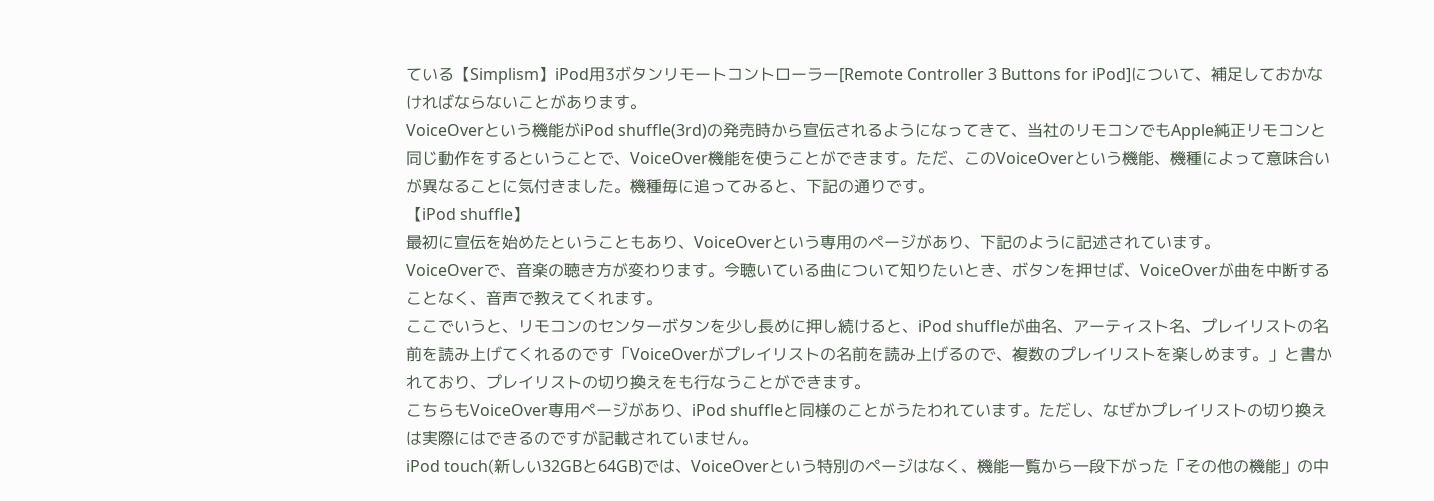ている【Simplism】iPod用3ボタンリモートコントローラー[Remote Controller 3 Buttons for iPod]について、補足しておかなければならないことがあります。
VoiceOverという機能がiPod shuffle(3rd)の発売時から宣伝されるようになってきて、当社のリモコンでもApple純正リモコンと同じ動作をするということで、VoiceOver機能を使うことができます。ただ、このVoiceOverという機能、機種によって意味合いが異なることに気付きました。機種毎に追ってみると、下記の通りです。
【iPod shuffle】
最初に宣伝を始めたということもあり、VoiceOverという専用のページがあり、下記のように記述されています。
VoiceOverで、音楽の聴き方が変わります。今聴いている曲について知りたいとき、ボタンを押せば、VoiceOverが曲を中断することなく、音声で教えてくれます。
ここでいうと、リモコンのセンターボタンを少し長めに押し続けると、iPod shuffleが曲名、アーティスト名、プレイリストの名前を読み上げてくれるのです「VoiceOverがプレイリストの名前を読み上げるので、複数のプレイリストを楽しめます。」と書かれており、プレイリストの切り換えをも行なうことができます。
こちらもVoiceOver専用ページがあり、iPod shuffleと同様のことがうたわれています。ただし、なぜかプレイリストの切り換えは実際にはできるのですが記載されていません。
iPod touch(新しい32GBと64GB)では、VoiceOverという特別のページはなく、機能一覧から一段下がった「その他の機能」の中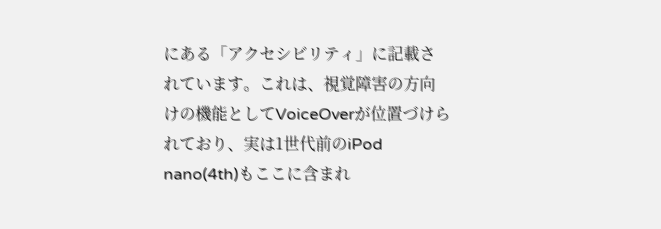にある「アクセシビリティ」に記載されています。これは、視覚障害の方向けの機能としてVoiceOverが位置づけられており、実は1世代前のiPod nano(4th)もここに含まれ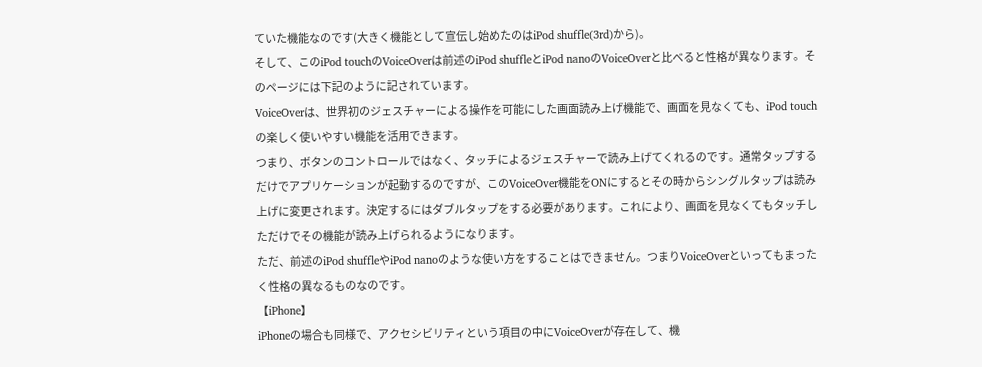ていた機能なのです(大きく機能として宣伝し始めたのはiPod shuffle(3rd)から)。
そして、このiPod touchのVoiceOverは前述のiPod shuffleとiPod nanoのVoiceOverと比べると性格が異なります。そのページには下記のように記されています。
VoiceOverは、世界初のジェスチャーによる操作を可能にした画面読み上げ機能で、画面を見なくても、iPod touchの楽しく使いやすい機能を活用できます。
つまり、ボタンのコントロールではなく、タッチによるジェスチャーで読み上げてくれるのです。通常タップするだけでアプリケーションが起動するのですが、このVoiceOver機能をONにするとその時からシングルタップは読み上げに変更されます。決定するにはダブルタップをする必要があります。これにより、画面を見なくてもタッチしただけでその機能が読み上げられるようになります。
ただ、前述のiPod shuffleやiPod nanoのような使い方をすることはできません。つまりVoiceOverといってもまったく性格の異なるものなのです。
【iPhone】
iPhoneの場合も同様で、アクセシビリティという項目の中にVoiceOverが存在して、機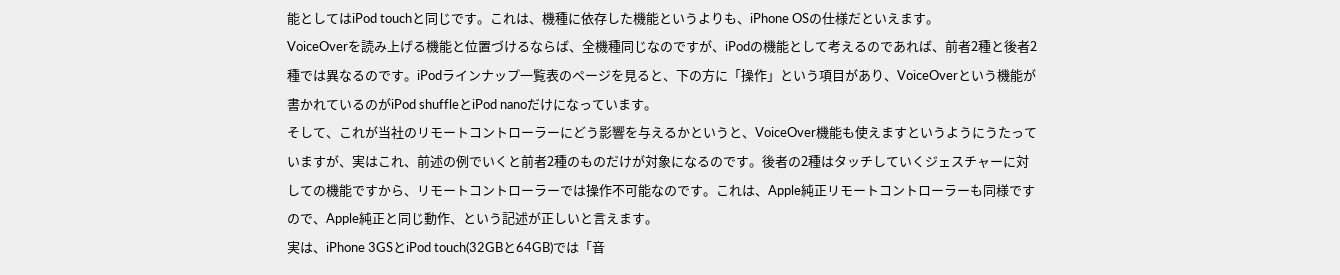能としてはiPod touchと同じです。これは、機種に依存した機能というよりも、iPhone OSの仕様だといえます。
VoiceOverを読み上げる機能と位置づけるならば、全機種同じなのですが、iPodの機能として考えるのであれば、前者2種と後者2種では異なるのです。iPodラインナップ一覧表のページを見ると、下の方に「操作」という項目があり、VoiceOverという機能が書かれているのがiPod shuffleとiPod nanoだけになっています。
そして、これが当社のリモートコントローラーにどう影響を与えるかというと、VoiceOver機能も使えますというようにうたっていますが、実はこれ、前述の例でいくと前者2種のものだけが対象になるのです。後者の2種はタッチしていくジェスチャーに対しての機能ですから、リモートコントローラーでは操作不可能なのです。これは、Apple純正リモートコントローラーも同様ですので、Apple純正と同じ動作、という記述が正しいと言えます。
実は、iPhone 3GSとiPod touch(32GBと64GB)では「音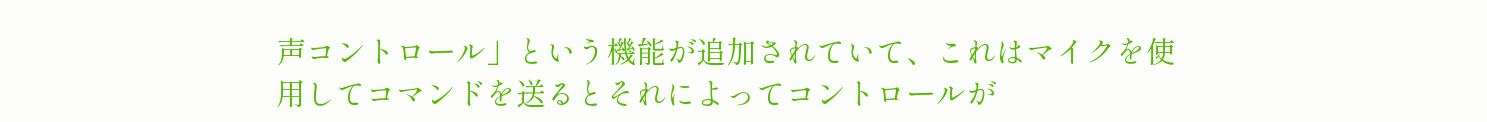声コントロール」という機能が追加されていて、これはマイクを使用してコマンドを送るとそれによってコントロールが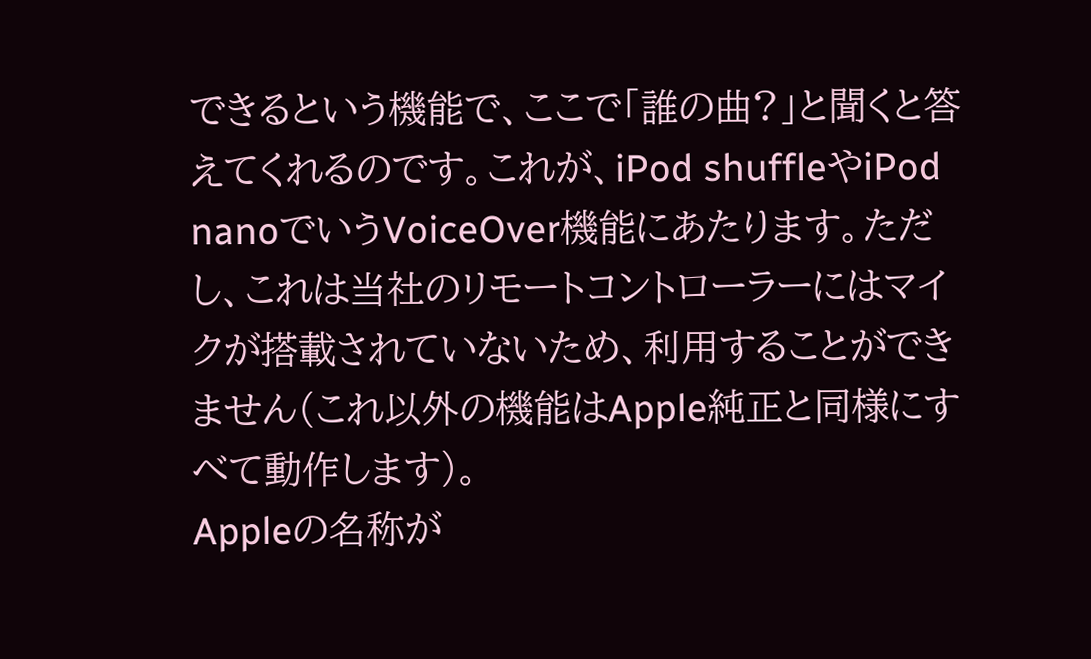できるという機能で、ここで「誰の曲?」と聞くと答えてくれるのです。これが、iPod shuffleやiPod nanoでいうVoiceOver機能にあたります。ただし、これは当社のリモートコントローラーにはマイクが搭載されていないため、利用することができません(これ以外の機能はApple純正と同様にすべて動作します)。
Appleの名称が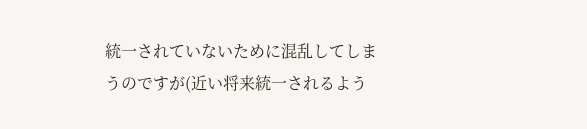統一されていないために混乱してしまうのですが(近い将来統一されるよう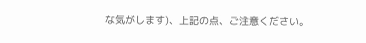な気がします)、上記の点、ご注意ください。